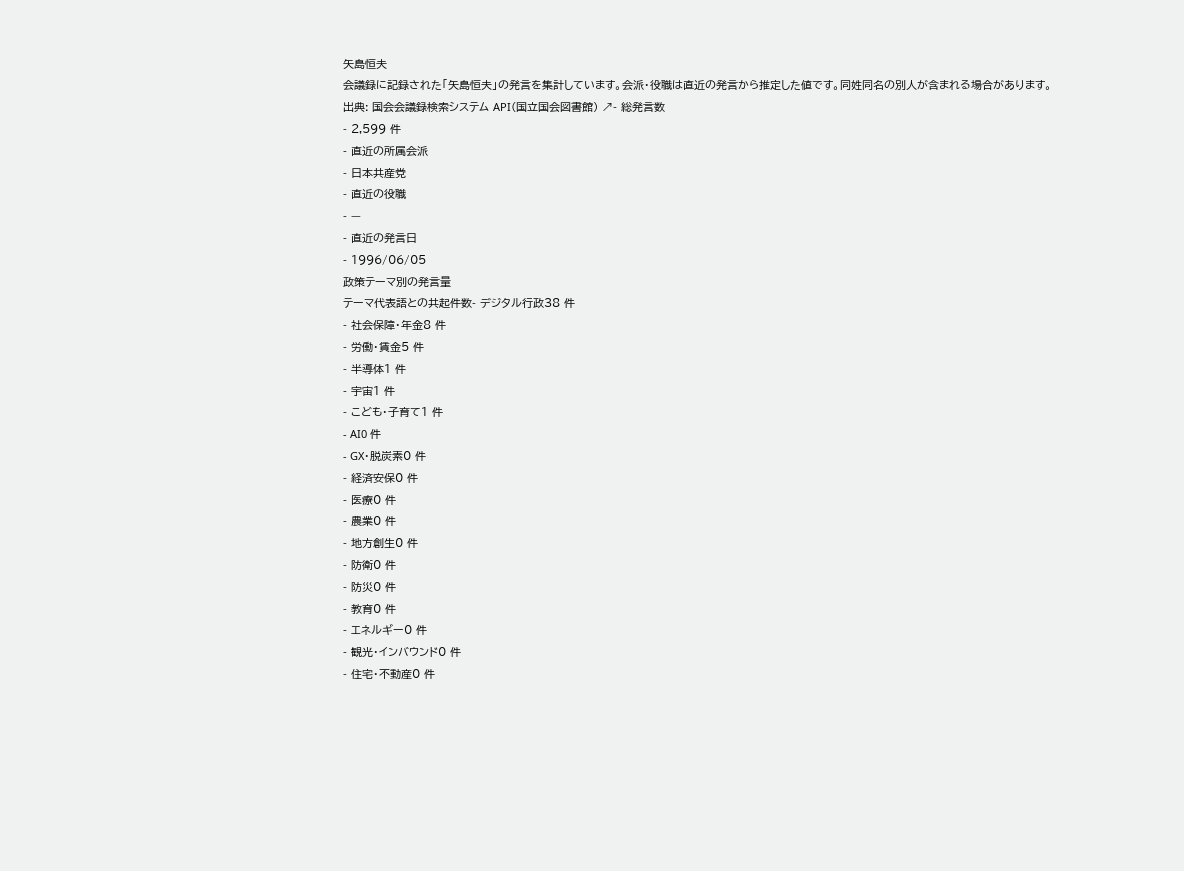矢島恒夫
会議録に記録された「矢島恒夫」の発言を集計しています。会派・役職は直近の発言から推定した値です。同姓同名の別人が含まれる場合があります。
出典: 国会会議録検索システム API(国立国会図書館) ↗- 総発言数
- 2,599 件
- 直近の所属会派
- 日本共産党
- 直近の役職
- —
- 直近の発言日
- 1996/06/05
政策テーマ別の発言量
テーマ代表語との共起件数- デジタル行政38 件
- 社会保障・年金8 件
- 労働・賃金5 件
- 半導体1 件
- 宇宙1 件
- こども・子育て1 件
- AI0 件
- GX・脱炭素0 件
- 経済安保0 件
- 医療0 件
- 農業0 件
- 地方創生0 件
- 防衛0 件
- 防災0 件
- 教育0 件
- エネルギー0 件
- 観光・インバウンド0 件
- 住宅・不動産0 件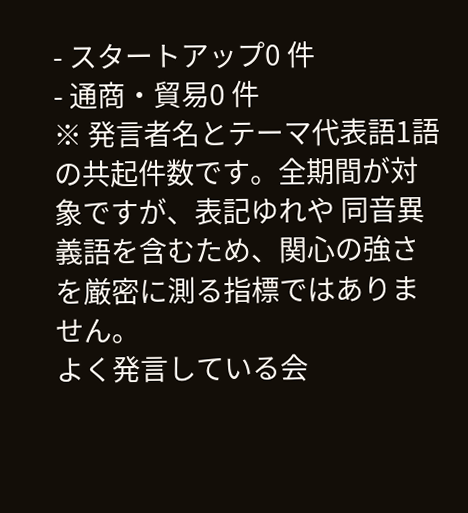- スタートアップ0 件
- 通商・貿易0 件
※ 発言者名とテーマ代表語1語の共起件数です。全期間が対象ですが、表記ゆれや 同音異義語を含むため、関心の強さを厳密に測る指標ではありません。
よく発言している会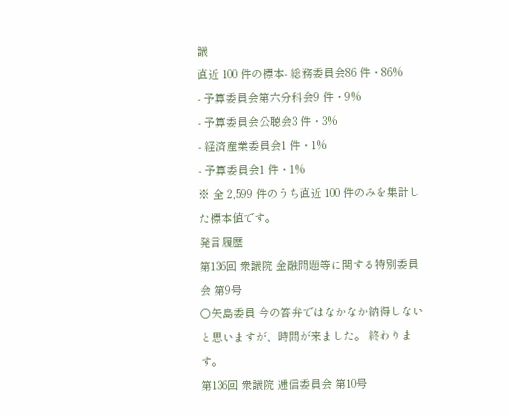議
直近 100 件の標本- 総務委員会86 件・86%
- 予算委員会第六分科会9 件・9%
- 予算委員会公聴会3 件・3%
- 経済産業委員会1 件・1%
- 予算委員会1 件・1%
※ 全 2,599 件のうち直近 100 件のみを集計した標本値です。
発言履歴
第136回 衆議院 金融問題等に関する特別委員会 第9号
○矢島委員 今の答弁ではなかなか納得しないと思いますが、時間が来ました。 終わります。
第136回 衆議院 逓信委員会 第10号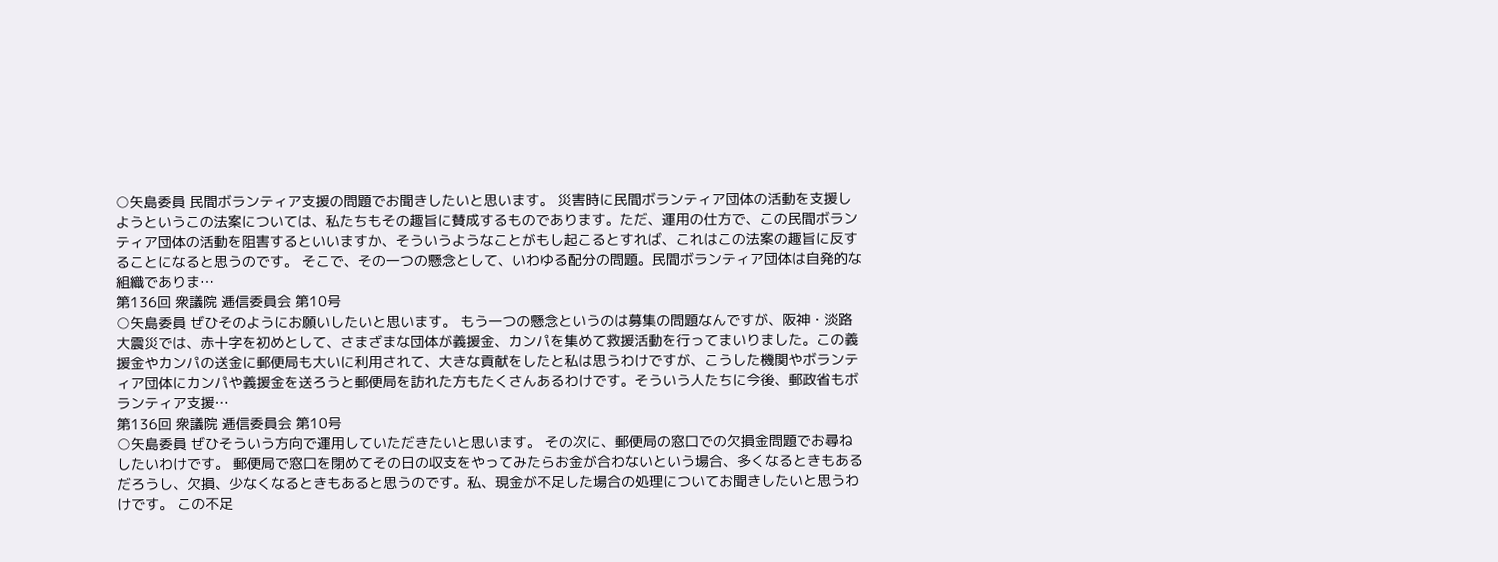○矢島委員 民間ボランティア支援の問題でお聞きしたいと思います。 災害時に民間ボランティア団体の活動を支援しようというこの法案については、私たちもその趣旨に賛成するものであります。ただ、運用の仕方で、この民間ボランティア団体の活動を阻害するといいますか、そういうようなことがもし起こるとすれば、これはこの法案の趣旨に反することになると思うのです。 そこで、その一つの懸念として、いわゆる配分の問題。民間ボランティア団体は自発的な組織でありま…
第136回 衆議院 逓信委員会 第10号
○矢島委員 ぜひそのようにお願いしたいと思います。 もう一つの懸念というのは募集の問題なんですが、阪神・淡路大震災では、赤十字を初めとして、さまざまな団体が義援金、カンパを集めて救援活動を行ってまいりました。この義援金やカンパの送金に郵便局も大いに利用されて、大きな貢献をしたと私は思うわけですが、こうした機関やボランティア団体にカンパや義援金を送ろうと郵便局を訪れた方もたくさんあるわけです。そういう人たちに今後、郵政省もボランティア支援…
第136回 衆議院 逓信委員会 第10号
○矢島委員 ぜひそういう方向で運用していただきたいと思います。 その次に、郵便局の窓口での欠損金問題でお尋ねしたいわけです。 郵便局で窓口を閉めてその日の収支をやってみたらお金が合わないという場合、多くなるときもあるだろうし、欠損、少なくなるときもあると思うのです。私、現金が不足した場合の処理についてお聞きしたいと思うわけです。 この不足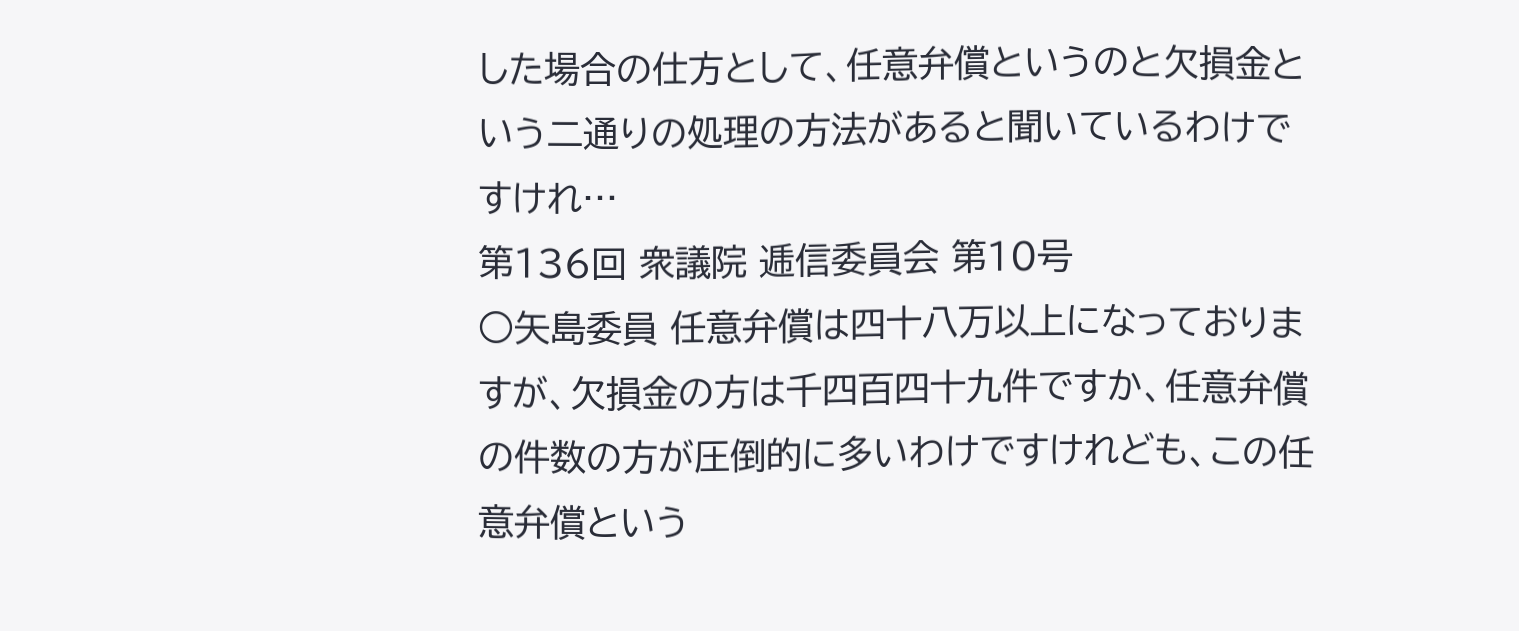した場合の仕方として、任意弁償というのと欠損金という二通りの処理の方法があると聞いているわけですけれ…
第136回 衆議院 逓信委員会 第10号
○矢島委員 任意弁償は四十八万以上になっておりますが、欠損金の方は千四百四十九件ですか、任意弁償の件数の方が圧倒的に多いわけですけれども、この任意弁償という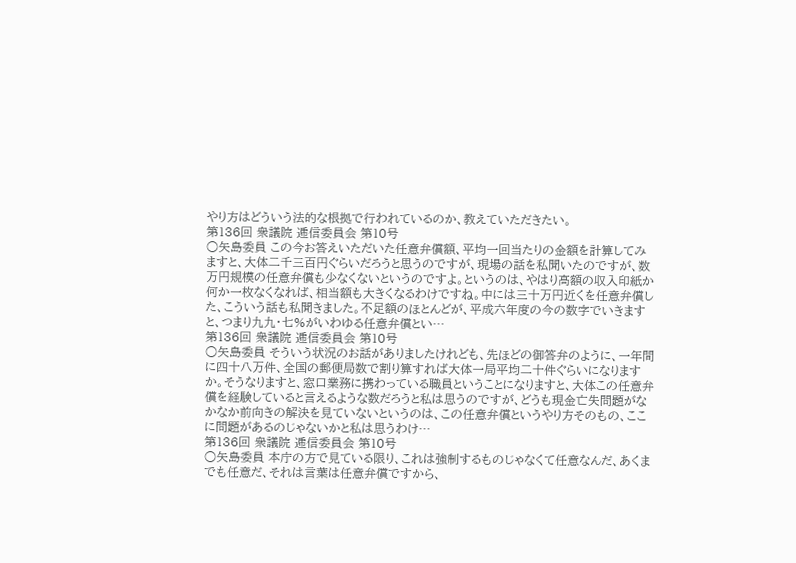やり方はどういう法的な根拠で行われているのか、教えていただきたい。
第136回 衆議院 逓信委員会 第10号
○矢島委員 この今お答えいただいた任意弁償額、平均一回当たりの金額を計算してみますと、大体二千三百円ぐらいだろうと思うのですが、現場の話を私聞いたのですが、数万円規模の任意弁償も少なくないというのですよ。というのは、やはり高額の収入印紙か何か一枚なくなれば、相当額も大きくなるわけですね。中には三十万円近くを任意弁償した、こういう話も私聞きました。不足額のほとんどが、平成六年度の今の数字でいきますと、つまり九九・七%がいわゆる任意弁償とい…
第136回 衆議院 逓信委員会 第10号
○矢島委員 そういう状況のお話がありましたけれども、先ほどの御答弁のように、一年間に四十八万件、全国の郵便局数で割り算すれば大体一局平均二十件ぐらいになりますか。そうなりますと、窓口業務に携わっている職員ということになりますと、大体この任意弁償を経験していると言えるような数だろうと私は思うのですが、どうも現金亡失問題がなかなか前向きの解決を見ていないというのは、この任意弁償というやり方そのもの、ここに問題があるのじゃないかと私は思うわけ…
第136回 衆議院 逓信委員会 第10号
○矢島委員 本庁の方で見ている限り、これは強制するものじゃなくて任意なんだ、あくまでも任意だ、それは言葉は任意弁償ですから、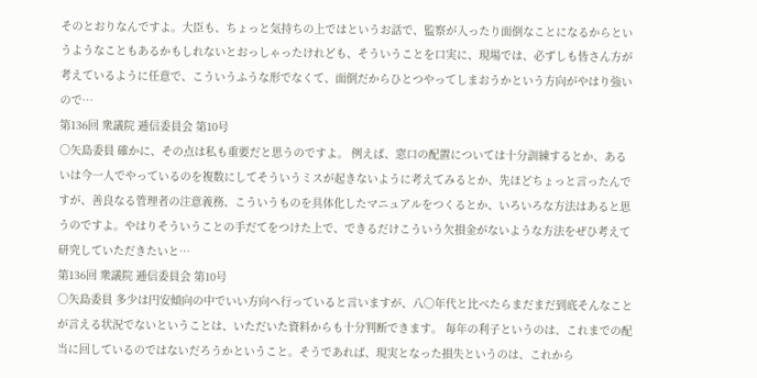そのとおりなんですよ。大臣も、ちょっと気持ちの上ではというお話で、監察が入ったり面倒なことになるからというようなこともあるかもしれないとおっしゃったけれども、そういうことを口実に、現場では、必ずしも皆さん方が考えているように任意で、こういうふうな形でなくて、面倒だからひとつやってしまおうかという方向がやはり強いので…
第136回 衆議院 逓信委員会 第10号
○矢島委員 確かに、その点は私も重要だと思うのですよ。 例えば、窓口の配置については十分訓練するとか、あるいは今一人でやっているのを複数にしてそういうミスが起きないように考えてみるとか、先ほどちょっと言ったんですが、善良なる管理者の注意義務、こういうものを具体化したマニュアルをつくるとか、いろいろな方法はあると思うのですよ。やはりそういうことの手だてをつけた上で、できるだけこういう欠損金がないような方法をぜひ考えて研究していただきたいと…
第136回 衆議院 逓信委員会 第10号
○矢島委員 多少は円安傾向の中でいい方向へ行っていると言いますが、八〇年代と比べたらまだまだ到底そんなことが言える状況でないということは、いただいた資料からも十分判断できます。 毎年の利子というのは、これまでの配当に回しているのではないだろうかということ。そうであれば、現実となった損失というのは、これから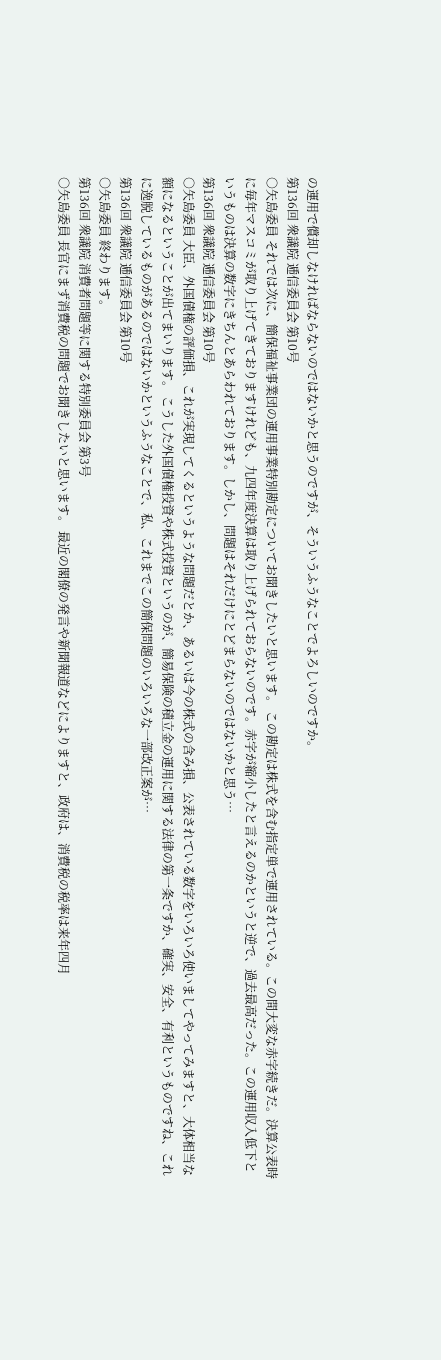の運用で償却しなければならないのではないかと思うのですが、そういうふうなことでよろしいのですか。
第136回 衆議院 逓信委員会 第10号
○矢島委員 それでは次に、簡保福祉事業団の運用事業特別勘定についてお聞きしたいと思います。 この勘定は株式を含む指定単で運用されている。この間大変な赤字続きだ。決算公表時に毎年マスコミが取り上げてきておりますけれども、九四年度決算は取り上げられておらないのです。赤字が縮小したと言えるのかというと逆で、過去最高だった。この運用収入低下というものは決算の数字にきちんとあらわれております。しかし、問題はそれだけにとどまらないのではないかと思う…
第136回 衆議院 逓信委員会 第10号
○矢島委員 大臣、外国債権の評価損、これが実現してくるというような問題だとか、あるいは今の株式の含み損、公表されている数字をいろいろ使いましてやってみますと、大体相当な額になるということが出てまいります。 こうした外国債権投資や株式投資というのが、簡易保険の積立金の運用に関する法律の第一条ですか、確実、安全、有利というものですね、これに逸脱しているものがあるのではないかというふうなことで、私、これまでこの簡保問題のいろいろな一部改正案が…
第136回 衆議院 逓信委員会 第10号
○矢島委員 終わります。
第136回 衆議院 消費者問題等に関する特別委員会 第3号
○矢島委員 長官にまず消費税の問題でお聞きしたいと思います。 最近の閣僚の発言や新聞報道などによりますと、政府は、消費税の税率は来年四月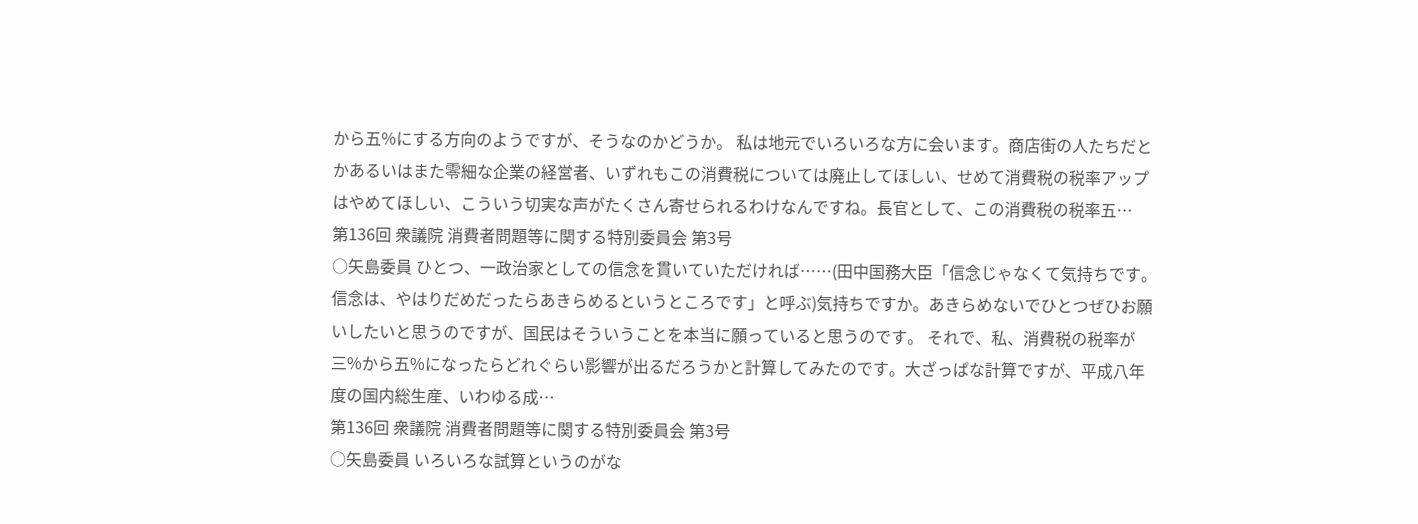から五%にする方向のようですが、そうなのかどうか。 私は地元でいろいろな方に会います。商店街の人たちだとかあるいはまた零細な企業の経営者、いずれもこの消費税については廃止してほしい、せめて消費税の税率アップはやめてほしい、こういう切実な声がたくさん寄せられるわけなんですね。長官として、この消費税の税率五…
第136回 衆議院 消費者問題等に関する特別委員会 第3号
○矢島委員 ひとつ、一政治家としての信念を貫いていただければ……(田中国務大臣「信念じゃなくて気持ちです。信念は、やはりだめだったらあきらめるというところです」と呼ぶ)気持ちですか。あきらめないでひとつぜひお願いしたいと思うのですが、国民はそういうことを本当に願っていると思うのです。 それで、私、消費税の税率が三%から五%になったらどれぐらい影響が出るだろうかと計算してみたのです。大ざっぱな計算ですが、平成八年度の国内総生産、いわゆる成…
第136回 衆議院 消費者問題等に関する特別委員会 第3号
○矢島委員 いろいろな試算というのがな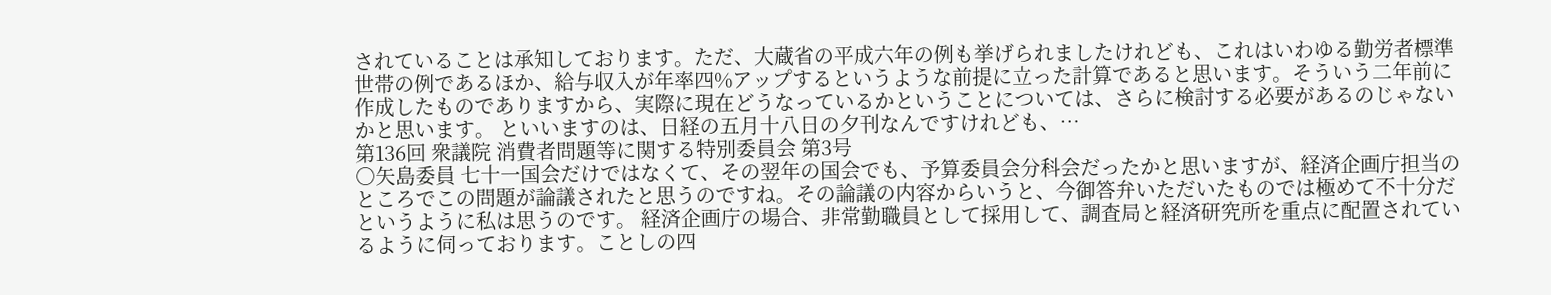されていることは承知しております。ただ、大蔵省の平成六年の例も挙げられましたけれども、これはいわゆる勤労者標準世帯の例であるほか、給与収入が年率四%アップするというような前提に立った計算であると思います。そういう二年前に作成したものでありますから、実際に現在どうなっているかということについては、さらに検討する必要があるのじゃないかと思います。 といいますのは、日経の五月十八日の夕刊なんですけれども、…
第136回 衆議院 消費者問題等に関する特別委員会 第3号
○矢島委員 七十一国会だけではなくて、その翌年の国会でも、予算委員会分科会だったかと思いますが、経済企画庁担当のところでこの問題が論議されたと思うのですね。その論議の内容からいうと、今御答弁いただいたものでは極めて不十分だというように私は思うのです。 経済企画庁の場合、非常勤職員として採用して、調査局と経済研究所を重点に配置されているように伺っております。ことしの四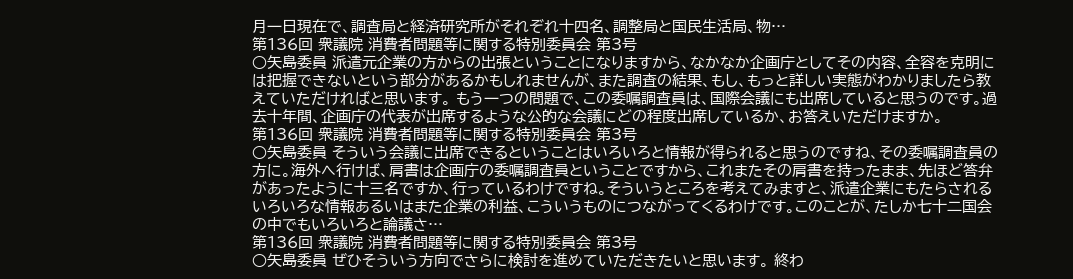月一日現在で、調査局と経済研究所がそれぞれ十四名、調整局と国民生活局、物…
第136回 衆議院 消費者問題等に関する特別委員会 第3号
○矢島委員 派遣元企業の方からの出張ということになりますから、なかなか企画庁としてその内容、全容を克明には把握できないという部分があるかもしれませんが、また調査の結果、もし、もっと詳しい実態がわかりましたら教えていただければと思います。 もう一つの問題で、この委嘱調査員は、国際会議にも出席していると思うのです。過去十年間、企画庁の代表が出席するような公的な会議にどの程度出席しているか、お答えいただけますか。
第136回 衆議院 消費者問題等に関する特別委員会 第3号
○矢島委員 そういう会議に出席できるということはいろいろと情報が得られると思うのですね、その委嘱調査員の方に。海外へ行けば、肩書は企画庁の委嘱調査員ということですから、これまたその肩書を持ったまま、先ほど答弁があったように十三名ですか、行っているわけですね。そういうところを考えてみますと、派遣企業にもたらされるいろいろな情報あるいはまた企業の利益、こういうものにつながってくるわけです。このことが、たしか七十二国会の中でもいろいろと論議さ…
第136回 衆議院 消費者問題等に関する特別委員会 第3号
○矢島委員 ぜひそういう方向でさらに検討を進めていただきたいと思います。 終わ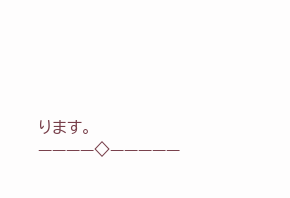ります。 ————◇—————